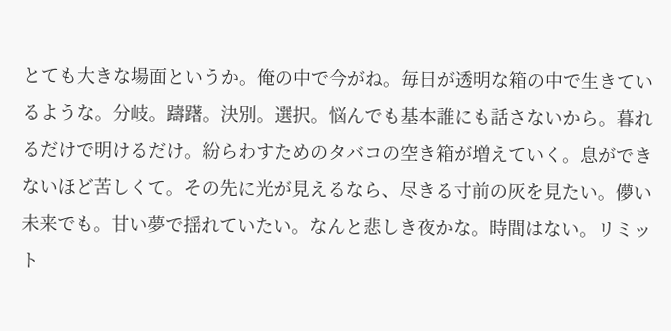とても大きな場面というか。俺の中で今がね。毎日が透明な箱の中で生きているような。分岐。躊躇。決別。選択。悩んでも基本誰にも話さないから。暮れるだけで明けるだけ。紛らわすためのタバコの空き箱が増えていく。息ができないほど苦しくて。その先に光が見えるなら、尽きる寸前の灰を見たい。儚い未来でも。甘い夢で揺れていたい。なんと悲しき夜かな。時間はない。リミット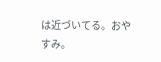は近づいてる。おやすみ。